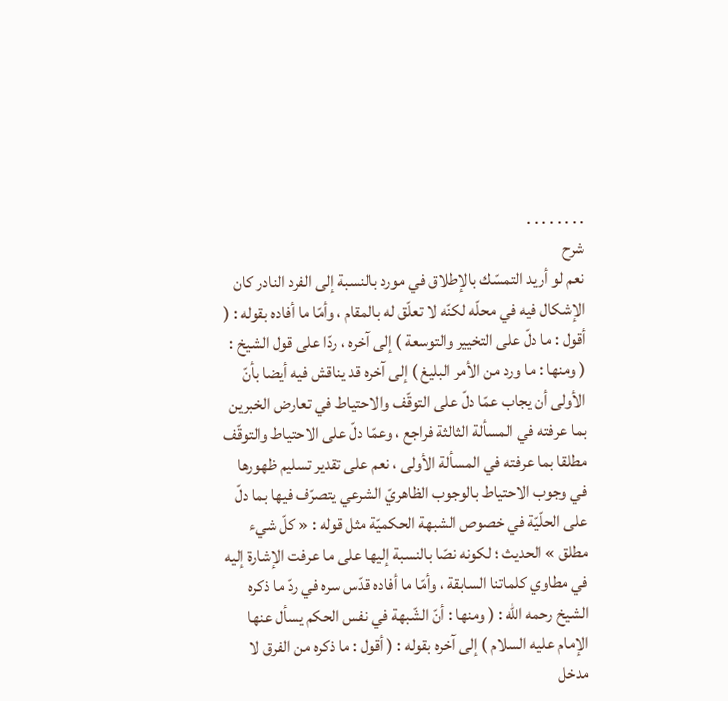. . . . . . . .
شرح
نعم لو أريد التمسّك بالإطلاق في مورد بالنسبة إلى الفرد النادر كان الإشكال فيه في محلّه لكنّه لا تعلّق له بالمقام ، وأمّا ما أفاده بقوله : ( أقول : ما دلّ على التخيير والتوسعة ) إلى آخره ، ردّا على قول الشيخ : ( ومنها : ما ورد من الأمر البليغ ) إلى آخره قد يناقش فيه أيضا بأنّ الأولى أن يجاب عمّا دلّ على التوقّف والاحتياط في تعارض الخبرين بما عرفته في المسألة الثالثة فراجع ، وعمّا دلّ على الاحتياط والتوقّف مطلقا بما عرفته في المسألة الأولى ، نعم على تقدير تسليم ظهورها في وجوب الاحتياط بالوجوب الظاهريّ الشرعي يتصرّف فيها بما دلّ على الحلّيّة في خصوص الشبهة الحكميّة مثل قوله : « كلّ شيء مطلق » الحديث ؛ لكونه نصّا بالنسبة إليها على ما عرفت الإشارة إليه في مطاوي كلماتنا السابقة ، وأمّا ما أفاده قدّس سره في ردّ ما ذكره الشيخ رحمه اللّه : ( ومنها : أنّ الشّبهة في نفس الحكم يسأل عنها الإمام عليه السلام ) إلى آخره بقوله : ( أقول : ما ذكره من الفرق لا مدخل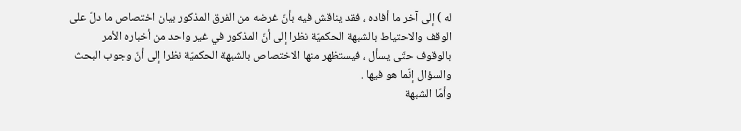له ) إلى آخر ما أفاده ، فقد يناقش فيه بأنّ غرضه من الفرق المذكور بيان اختصاص ما دلّ على الوقف والاحتياط بالشبهة الحكميّة نظرا إلى أنّ المذكور في غير واحد من أخباره الأمر بالوقوف حتّى يسأل ، فيستظهر منها الاختصاص بالشبهة الحكميّة نظرا إلى أنّ وجوب البحث والسؤال إنّما هو فيها .
وأمّا الشبهة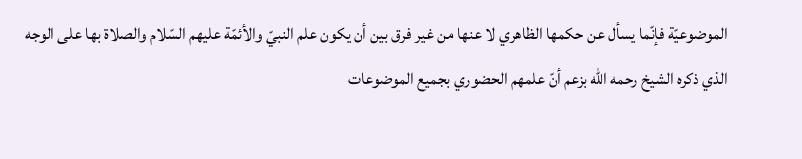الموضوعيّة فإنّما يسأل عن حكمها الظاهري لا عنها من غير فرق بين أن يكون علم النبيّ والأئمّة عليهم السّلام والصلاة بها على الوجه الذي ذكره الشيخ رحمه اللّه بزعم أنّ علمهم الحضوري بجميع الموضوعات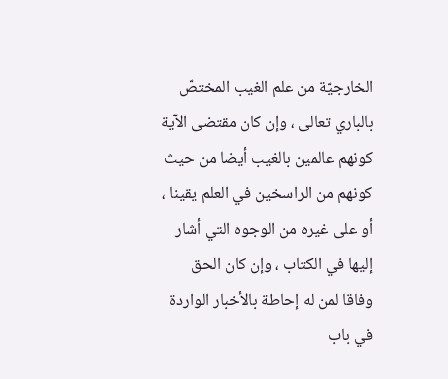الخارجيّة من علم الغيب المختصّ بالباري تعالى ، وإن كان مقتضى الآية كونهم عالمين بالغيب أيضا من حيث كونهم من الراسخين في العلم يقينا ، أو على غيره من الوجوه التي أشار إليها في الكتاب ، وإن كان الحق وفاقا لمن له إحاطة بالأخبار الواردة في باب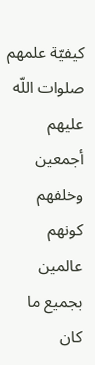كيفيّة علمهم صلوات اللّه عليهم أجمعين وخلفهم كونهم عالمين بجميع ما كان